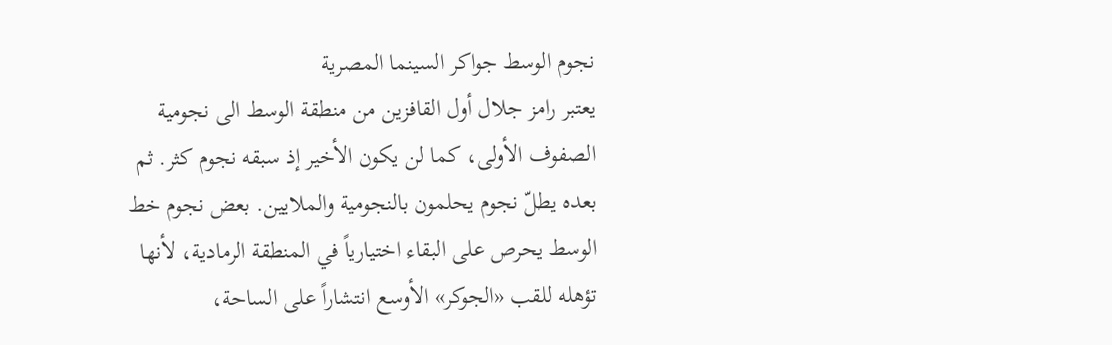نجوم الوسط جواكر السينما المصرية
يعتبر رامز جلال أول القافزين من منطقة الوسط الى نجومية الصفوف الأولى، كما لن يكون الأخير إذ سبقه نجوم كثر. ثم بعده يطلّ نجوم يحلمون بالنجومية والملايين. بعض نجوم خط الوسط يحرص على البقاء اختيارياً في المنطقة الرمادية، لأنها تؤهله للقب «الجوكر» الأوسع انتشاراً على الساحة،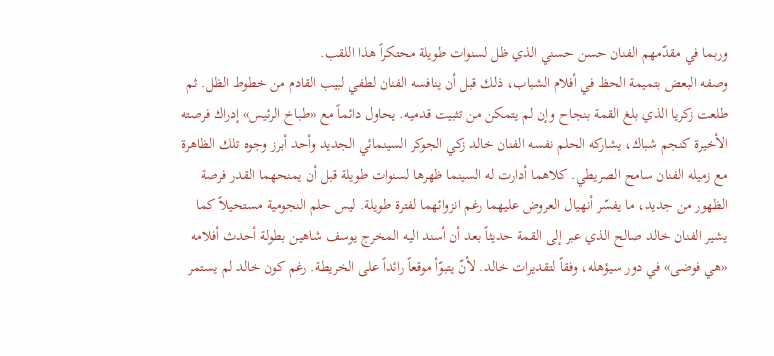وربما في مقدّمهم الفنان حسن حسني الذي ظل لسنوات طويلة محتكراً هذا اللقب.
وصفه البعض بتميمة الحظ في أفلام الشباب، ذلك قبل أن ينافسه الفنان لطفي لبيب القادم من خطوط الظل. ثم طلعت زكريا الذي بلغ القمة بنجاح وإن لم يتمكن من تثبيت قدميه. يحاول دائماً مع «طباخ الرئيس» إدراك فرصته الأخيرة كنجم شباك، يشاركه الحلم نفسه الفنان خالد زكي الجوكر السينمائي الجديد وأحد أبرز وجوه تلك الظاهرة مع زميله الفنان سامح الصريطي. كلاهما أدارت له السينما ظهرها لسنوات طويلة قبل أن يمنحهما القدر فرصة الظهور من جديد، ما يفسّر أنهيال العروض عليهما رغم انزوائهما لفترة طويلة. ليس حلم النجومية مستحيلاً كما يشير الفنان خالد صالح الذي عبر إلى القمة حديثاً بعد أن أسند اليه المخرج يوسف شاهين بطولة أحدث أفلامه «هي فوضى» في دور سيؤهله، وفقاً لتقديرات خالد. لأنّ يتبوّأ موقعاً رائداً على الخريطة. رغم كون خالد لم يستمر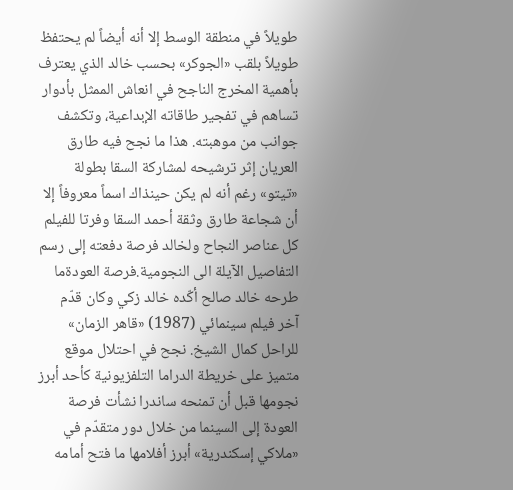طويلاً في منطقة الوسط إلا أنه أيضاً لم يحتفظ طويلاً بلقب «الجوكر» بحسب خالد الذي يعترف بأهمية المخرج الناجح في انعاش الممثل بأدوار تساهم في تفجير طاقاته الإبداعية، وتكشف جوانب من موهبته. هذا ما نجح فيه طارق العريان إثر ترشيحه لمشاركة السقا بطولة «تيتو» رغم أنه لم يكن حينذاك اسماً معروفاً إلا أن شجاعة طارق وثقة أحمد السقا وفرتا للفيلم كل عناصر النجاح ولخالد فرصة دفعته إلى رسم التفاصيل الآيلة الى النجومية.فرصة العودةما طرحه خالد صالح أكّده خالد زكي وكان قدّم آخر فيلم سينمائي (1987) «قاهر الزمان» للراحل كمال الشيخ. نجح في احتلال موقع متميز على خريطة الدراما التلفزيونية كأحد أبرز نجومها قبل أن تمنحه ساندرا نشأت فرصة العودة إلى السينما من خلال دور متقدّم في «ملاكي إسكندرية» أبرز أفلامها ما فتح أمامه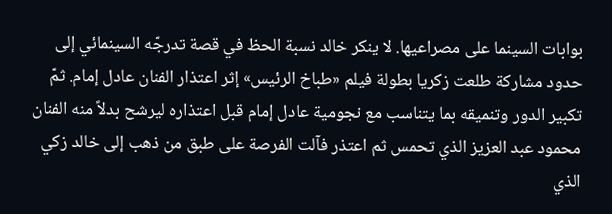بوابات السينما على مصراعيها. لا ينكر خالد نسبة الحظ في قصة تدرجّه السينمائي إلى حدود مشاركة طلعت زكريا بطولة فيلم «طباخ الرئيس» إثر اعتذار الفنان عادل إمام. ثمّ تكبير الدور وتنميقه بما يتناسب مع نجومية عادل إمام قبل اعتذاره ليرشح بدلاً منه الفنان محمود عبد العزيز الذي تحمس ثم اعتذر فآلت الفرصة على طبق من ذهب إلى خالد زكي الذي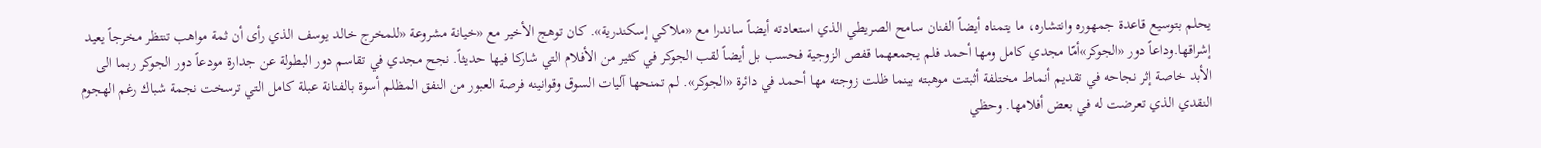يحلم بتوسيع قاعدة جمهوره وانتشاره، ما يتمناه أيضاً الفنان سامح الصريطي الذي استعادته أيضاً ساندرا مع «ملاكي إسكندرية». كان توهج الأخير مع «خيانة مشروعة «للمخرج خالد يوسف الذي رأى أن ثمة مواهب تنتظر مخرجاً يعيد إشراقها.وداعاً دور «الجوكر»أمّا مجدي كامل ومها أحمد فلم يجمعهما قفص الزوجية فحسب بل أيضاً لقب الجوكر في كثير من الأفلام التي شاركا فيها حديثاً. نجح مجدي في تقاسم دور البطولة عن جدارة مودعاً دور الجوكر ربما الى الأبد خاصة إثر نجاحه في تقديم أنماط مختلفة أثبتت موهبته بينما ظلت زوجته مها أحمد في دائرة «الجوكر». لم تمنحها آليات السوق وقوانينه فرصة العبور من النفق المظلم أسوة بالفنانة عبلة كامل التي ترسخت نجمة شباك رغم الهجوم النقدي الذي تعرضت له في بعض أفلامها. وحظي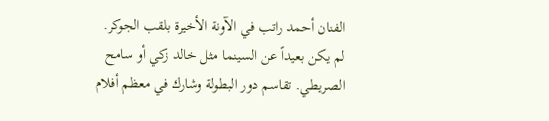الفنان أحمد راتب في الآونة الأخيرة بلقب الجوكر. لم يكن بعيداً عن السينما مثل خالد زكي أو سامح الصريطي. تقاسم دور البطولة وشارك في معظم أفلام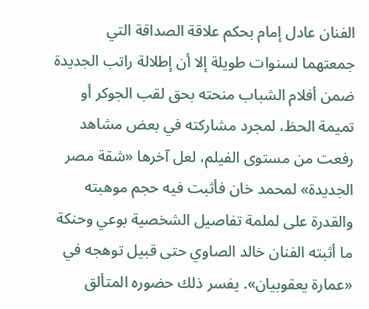الفنان عادل إمام بحكم علاقة الصداقة التي جمعتهما لسنوات طويلة إلا أن إطلالة راتب الجديدة ضمن أفلام الشباب منحته بحق لقب الجوكر أو تميمة الحظ، لمجرد مشاركته في بعض مشاهد رفعت من مستوى الفيلم، لعل آخرها «شقة مصر الجديدة» لمحمد خان فأثبت فيه حجم موهبته والقدرة على لملمة تفاصيل الشخصية بوعي وحنكة ما أثبته الفنان خالد الصاوي حتى قبيل توهجه في «عمارة يعقوبيان». يفسر ذلك حضوره المتألق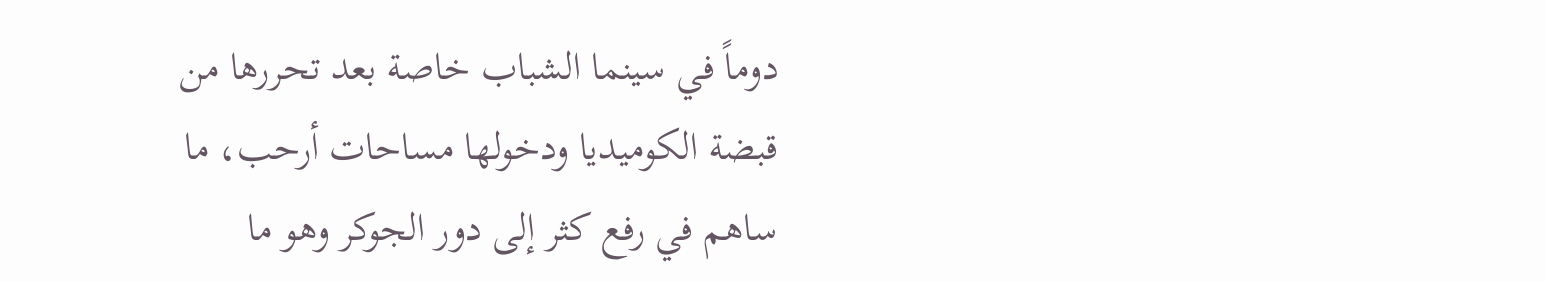دوماً في سينما الشباب خاصة بعد تحررها من قبضة الكوميديا ودخولها مساحات أرحب، ما ساهم في رفع كثر إلى دور الجوكر وهو ما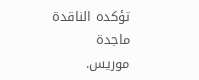تؤكده الناقدة ماجدة موريس.